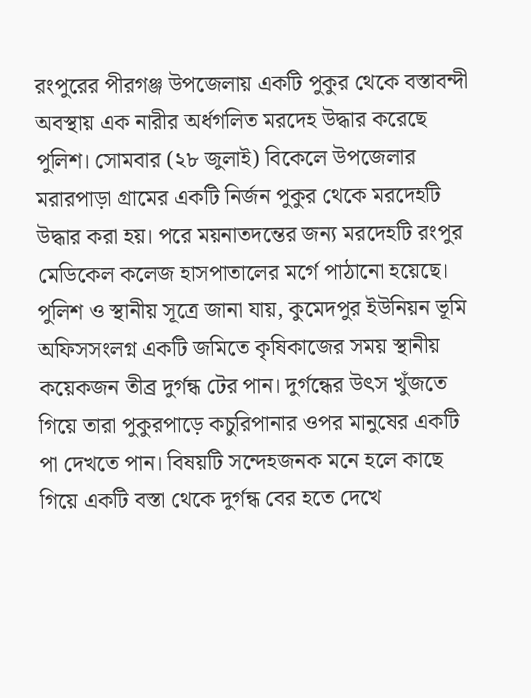রংপুরের পীরগঞ্জ উপজেলায় একটি পুকুর থেকে বস্তাবন্দী অবস্থায় এক নারীর অর্ধগলিত মরদেহ উদ্ধার করেছে পুলিশ। সোমবার (২৮ জুলাই) বিকেলে উপজেলার মরারপাড়া গ্রামের একটি নির্জন পুকুর থেকে মরদেহটি উদ্ধার করা হয়। পরে ময়নাতদন্তের জন্য মরদেহটি রংপুর মেডিকেল কলেজ হাসপাতালের মর্গে পাঠানো হয়েছে।
পুলিশ ও স্থানীয় সূত্রে জানা যায়, কুমেদপুর ইউনিয়ন ভূমি অফিসসংলগ্ন একটি জমিতে কৃষিকাজের সময় স্থানীয় কয়েকজন তীব্র দুর্গন্ধ টের পান। দুর্গন্ধের উৎস খুঁজতে গিয়ে তারা পুকুরপাড়ে কচুরিপানার ওপর মানুষের একটি পা দেখতে পান। বিষয়টি সন্দেহজনক মনে হলে কাছে গিয়ে একটি বস্তা থেকে দুর্গন্ধ বের হতে দেখে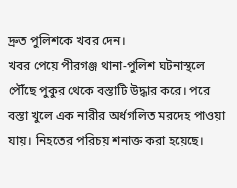দ্রুত পুলিশকে খবর দেন।
খবর পেয়ে পীরগঞ্জ থানা-পুলিশ ঘটনাস্থলে পৌঁছে পুকুর থেকে বস্তাটি উদ্ধার করে। পরে বস্তা খুলে এক নারীর অর্ধগলিত মরদেহ পাওয়া যায়। নিহতের পরিচয় শনাক্ত করা হয়েছে।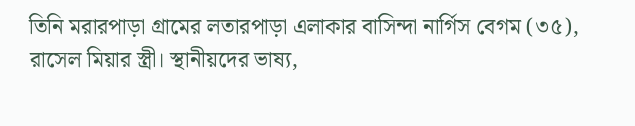তিনি মরারপাড়া গ্রামের লতারপাড়া এলাকার বাসিন্দা নার্গিস বেগম (৩৫), রাসেল মিয়ার স্ত্রী। স্থানীয়দের ভাষ্য,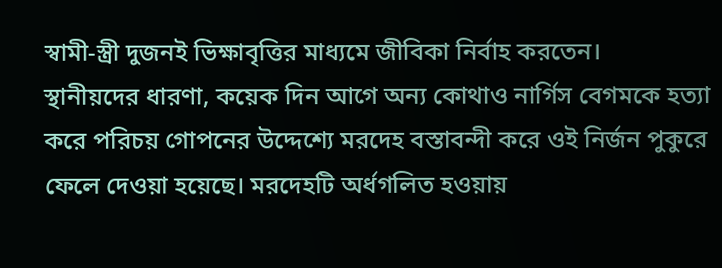স্বামী-স্ত্রী দুজনই ভিক্ষাবৃত্তির মাধ্যমে জীবিকা নির্বাহ করতেন।
স্থানীয়দের ধারণা, কয়েক দিন আগে অন্য কোথাও নার্গিস বেগমকে হত্যা করে পরিচয় গোপনের উদ্দেশ্যে মরদেহ বস্তাবন্দী করে ওই নির্জন পুকুরে ফেলে দেওয়া হয়েছে। মরদেহটি অর্ধগলিত হওয়ায়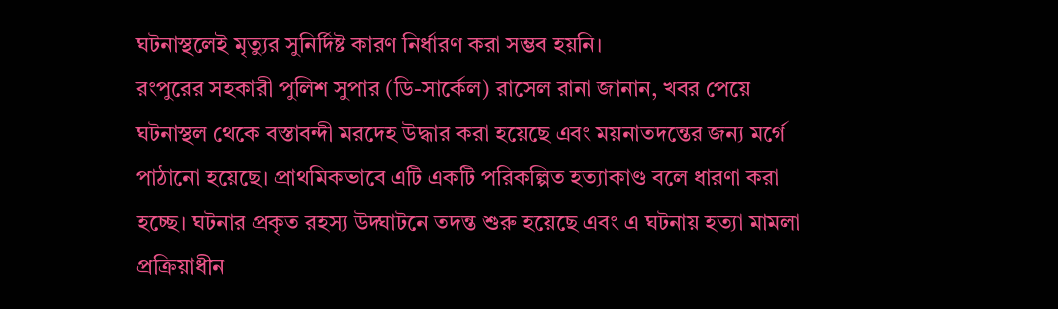ঘটনাস্থলেই মৃত্যুর সুনির্দিষ্ট কারণ নির্ধারণ করা সম্ভব হয়নি।
রংপুরের সহকারী পুলিশ সুপার (ডি-সার্কেল) রাসেল রানা জানান, খবর পেয়ে ঘটনাস্থল থেকে বস্তাবন্দী মরদেহ উদ্ধার করা হয়েছে এবং ময়নাতদন্তের জন্য মর্গে পাঠানো হয়েছে। প্রাথমিকভাবে এটি একটি পরিকল্পিত হত্যাকাণ্ড বলে ধারণা করা হচ্ছে। ঘটনার প্রকৃত রহস্য উদ্ঘাটনে তদন্ত শুরু হয়েছে এবং এ ঘটনায় হত্যা মামলা প্রক্রিয়াধীন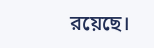রয়েছে।